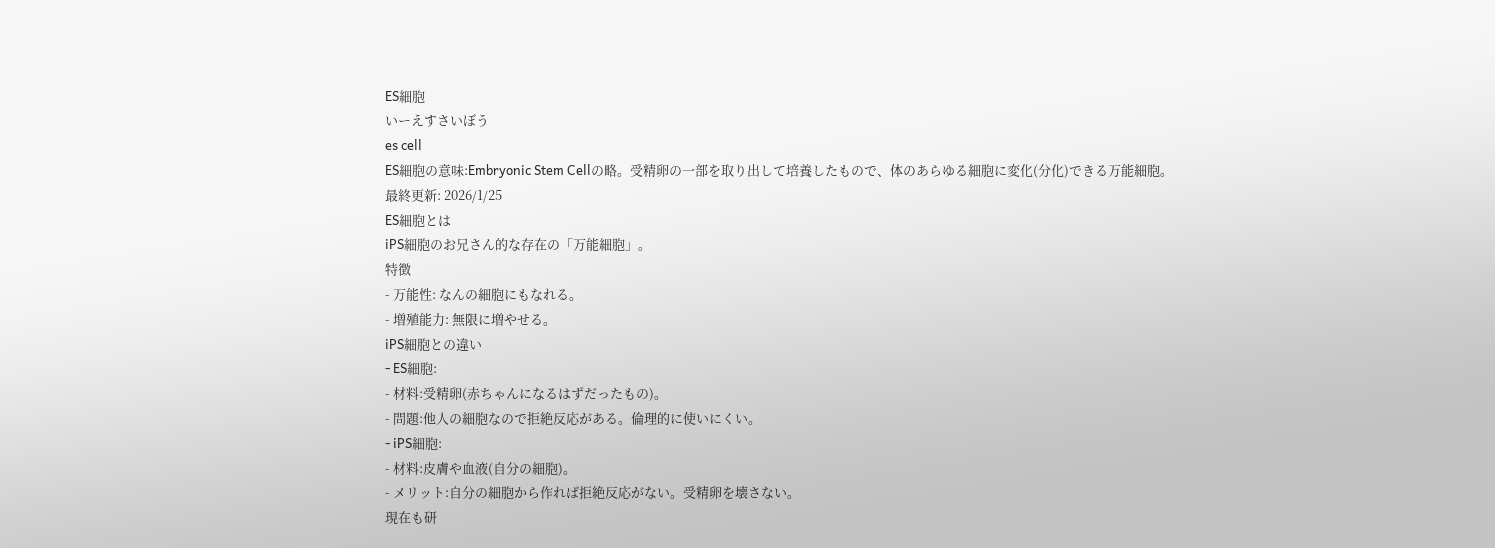ES細胞
いーえすさいぼう
es cell
ES細胞の意味:Embryonic Stem Cellの略。受精卵の一部を取り出して培養したもので、体のあらゆる細胞に変化(分化)できる万能細胞。
最終更新: 2026/1/25
ES細胞とは
iPS細胞のお兄さん的な存在の「万能細胞」。
特徴
- 万能性: なんの細胞にもなれる。
- 増殖能力: 無限に増やせる。
iPS細胞との違い
- ES細胞:
- 材料:受精卵(赤ちゃんになるはずだったもの)。
- 問題:他人の細胞なので拒絶反応がある。倫理的に使いにくい。
- iPS細胞:
- 材料:皮膚や血液(自分の細胞)。
- メリット:自分の細胞から作れば拒絶反応がない。受精卵を壊さない。
現在も研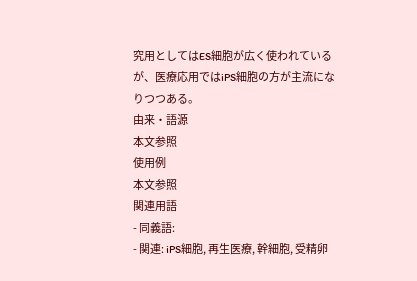究用としてはES細胞が広く使われているが、医療応用ではiPS細胞の方が主流になりつつある。
由来・語源
本文参照
使用例
本文参照
関連用語
- 同義語:
- 関連: iPS細胞, 再生医療, 幹細胞, 受精卵